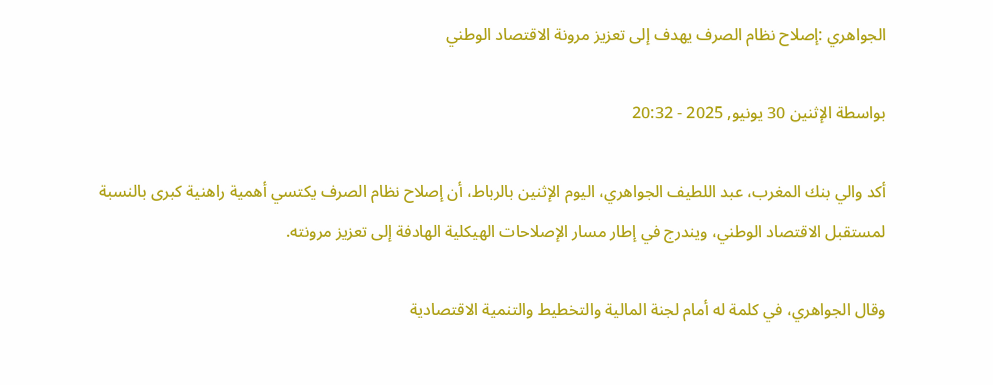الجواهري :إصلاح نظام الصرف يهدف إلى تعزيز مرونة الاقتصاد الوطني

بواسطة الإثنين 30 يونيو, 2025 - 20:32

أكد والي بنك المغرب، عبد اللطيف الجواهري، اليوم الإثنين بالرباط، أن إصلاح نظام الصرف يكتسي أهمية راهنية كبرى بالنسبة لمستقبل الاقتصاد الوطني، ويندرج في إطار مسار الإصلاحات الهيكلية الهادفة إلى تعزيز مرونته.

وقال الجواهري، في كلمة له أمام لجنة المالية والتخطيط والتنمية الاقتصادية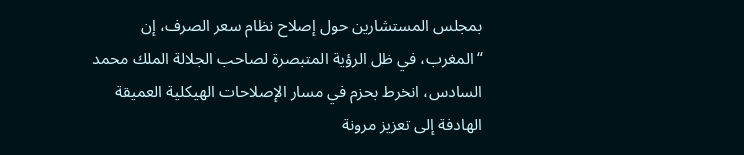بمجلس المستشارين حول إصلاح نظام سعر الصرف، إن “المغرب، في ظل الرؤية المتبصرة لصاحب الجلالة الملك محمد السادس، انخرط بحزم في مسار الإصلاحات الهيكلية العميقة الهادفة إلى تعزيز مرونة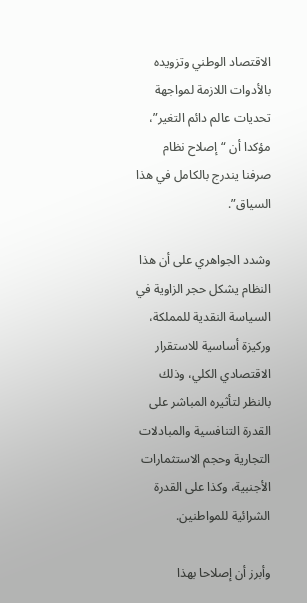الاقتصاد الوطني وتزويده بالأدوات اللازمة لمواجهة تحديات عالم دائم التغير”، مؤكدا أن “إصلاح نظام صرفنا يندرج بالكامل في هذا السياق”.

وشدد الجواهري على أن هذا النظام يشكل حجر الزاوية في السياسة النقدية للمملكة، وركيزة أساسية للاستقرار الاقتصادي الكلي، وذلك بالنظر لتأثيره المباشر على القدرة التنافسية والمبادلات التجارية وحجم الاستثمارات الأجنبية، وكذا على القدرة الشرائية للمواطنين.

وأبرز أن إصلاحا بهذا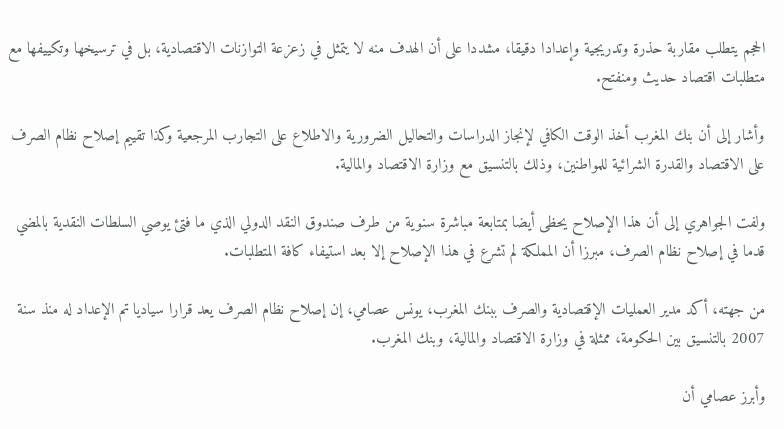الحجم يتطلب مقاربة حذرة وتدريجية وإعدادا دقيقا، مشددا على أن الهدف منه لا يتمثل في زعزعة التوازنات الاقتصادية، بل في ترسيخها وتكييفها مع متطلبات اقتصاد حديث ومنفتح.

وأشار إلى أن بنك المغرب أخذ الوقت الكافي لإنجاز الدراسات والتحاليل الضرورية والاطلاع على التجارب المرجعية وكذا تقييم إصلاح نظام الصرف على الاقتصاد والقدرة الشرائية للمواطنين، وذلك بالتنسيق مع وزارة الاقتصاد والمالية.

ولفت الجواهري إلى أن هذا الإصلاح يحظى أيضا بمتابعة مباشرة سنوية من طرف صندوق النقد الدولي الذي ما فتئ يوصي السلطات النقدية بالمضي قدما في إصلاح نظام الصرف، مبرزا أن المملكة لم تشرع في هذا الإصلاح إلا بعد استيفاء كافة المتطلبات.

من جهته، أكد مدير العمليات الإقتصادية والصرف ببنك المغرب، يونس عصامي، إن إصلاح نظام الصرف يعد قرارا سياديا تم الإعداد له منذ سنة 2007 بالتنسيق بين الحكومة، ممثلة في وزارة الاقتصاد والمالية، وبنك المغرب.

وأبرز عصامي أن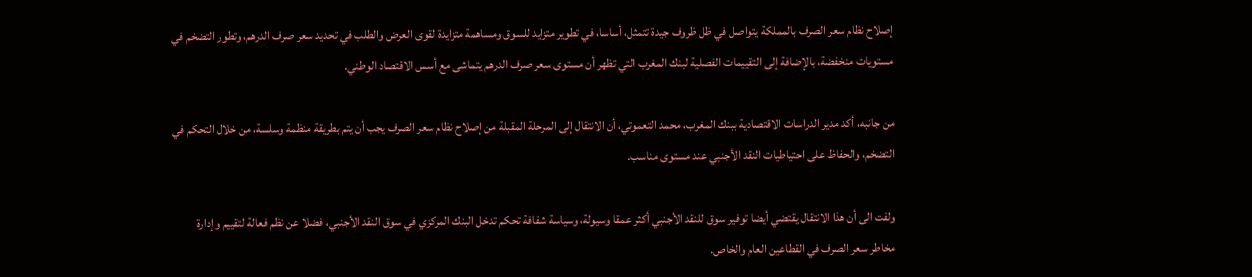إصلاح نظام سعر الصرف بالمملكة يتواصل في ظل ظروف جيدة تتمثل، أساسا، في تطوير متزايد للسوق ومساهمة متزايدة لقوى العرض والطلب في تحديد سعر صرف الدرهم، وتطور التضخم في مستويات منخفضة، بالإضافة إلى التقييمات الفصلية لبنك المغرب التي تظهر أن مستوى سعر صرف الدرهم يتماشى مع أسس الاقتصاد الوطني.

من جانبه، أكد مدير الدراسات الاقتصادية ببنك المغرب، محمد التعموتي، أن الانتقال إلى المرحلة المقبلة من إصلاح نظام سعر الصرف يجب أن يتم بطريقة منظمة وسلسة، من خلال التحكم في التضخم، والحفاظ على احتياطيات النقد الأجنبي عند مستوى مناسب.

ولفت الى أن هذا الانتقال يقتضي أيضا توفير سوق للنقد الأجنبي أكثر عمقا وسيولة، وسياسة شفافة تحكم تدخل البنك المركزي في سوق النقد الأجنبي، فضلا عن نظم فعالة لتقييم وإدارة مخاطر سعر الصرف في القطاعين العام والخاص.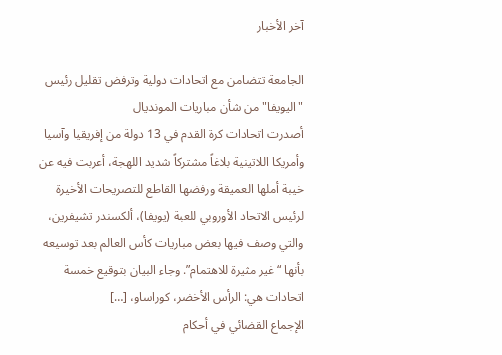آخر الأخبار

الجامعة تتضامن مع اتحادات دولية وترفض تقليل رئيس "اليويفا" من شأن مباريات المونديال
أصدرت اتحادات كرة القدم في 13 دولة من إفريقيا وآسيا وأمريكا اللاتينية بلاغاً مشتركاً شديد اللهجة، أعربت فيه عن خيبة أملها العميقة ورفضها القاطع للتصريحات الأخيرة لرئيس الاتحاد الأوروبي للعبة (يويفا)، ألكسندر تشيفرين، والتي وصف فيها بعض مباريات كأس العالم بعد توسيعه بأنها “غير مثيرة للاهتمام”. وجاء البيان بتوقيع خمسة اتحادات هي: الرأس الأخضر، كوراساو، […]
الإجماع القضائي في أحكام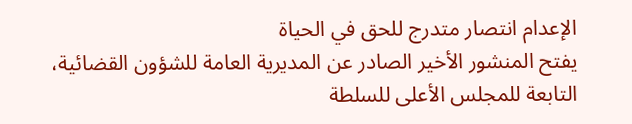الإعدام انتصار متدرج للحق في الحياة
يفتح المنشور الأخير الصادر عن المديرية العامة للشؤون القضائية، التابعة للمجلس الأعلى للسلطة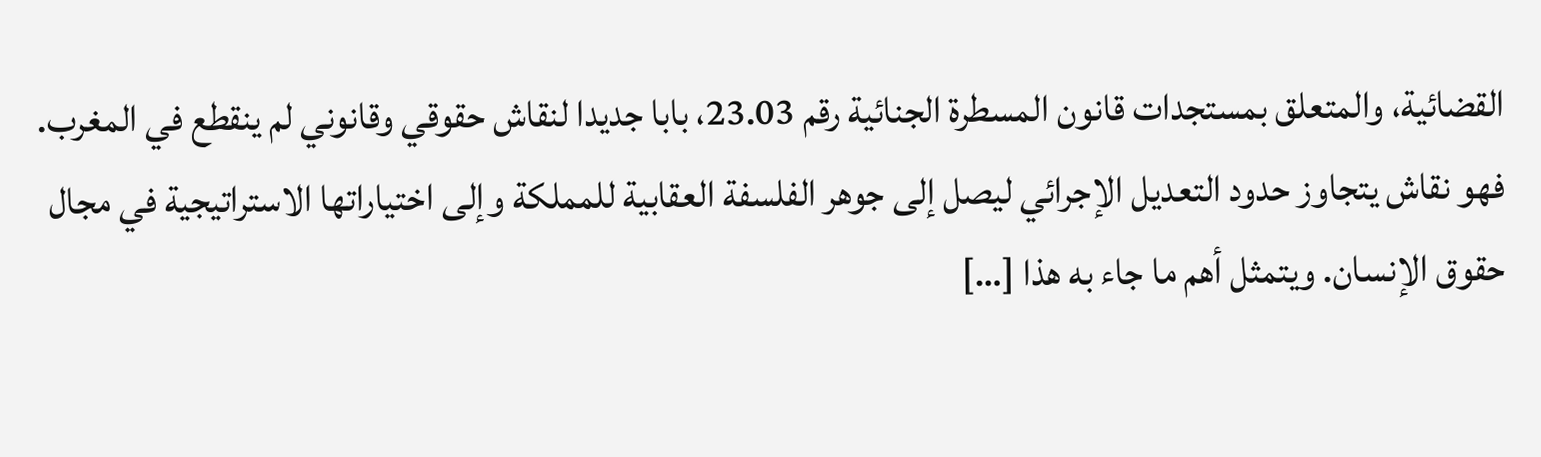القضائية، والمتعلق بمستجدات قانون المسطرة الجنائية رقم 23.03، بابا جديدا لنقاش حقوقي وقانوني لم ينقطع في المغرب. فهو نقاش يتجاوز حدود التعديل الإجرائي ليصل إلى جوهر الفلسفة العقابية للمملكة وإلى اختياراتها الاستراتيجية في مجال حقوق الإنسان. ويتمثل أهم ما جاء به هذا […]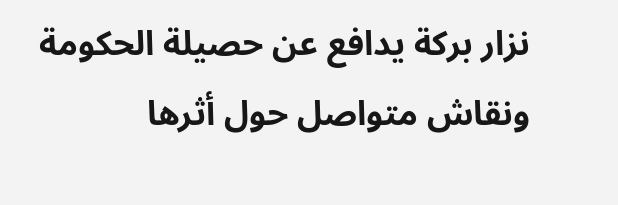نزار بركة يدافع عن حصيلة الحكومة ونقاش متواصل حول أثرها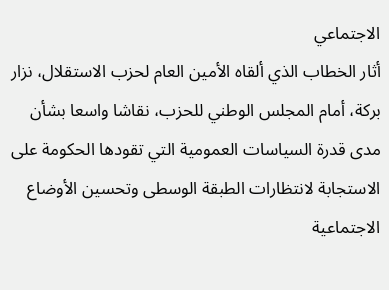الاجتماعي
أثار الخطاب الذي ألقاه الأمين العام لحزب الاستقلال، نزار بركة، أمام المجلس الوطني للحزب، نقاشا واسعا بشأن مدى قدرة السياسات العمومية التي تقودها الحكومة على الاستجابة لانتظارات الطبقة الوسطى وتحسين الأوضاع الاجتماعية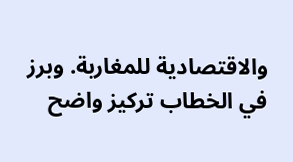والاقتصادية للمغاربة. وبرز في الخطاب تركيز واضح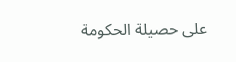على حصيلة الحكومة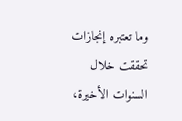وما تعتبره إنجازات تحققت خلال السنوات الأخيرة،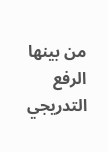من بينها الرفع التدريجي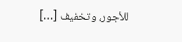للأجور، وتخفيف […]